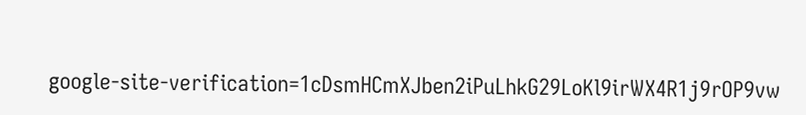google-site-verification=1cDsmHCmXJben2iPuLhkG29LoKl9irWX4R1j9rOP9vw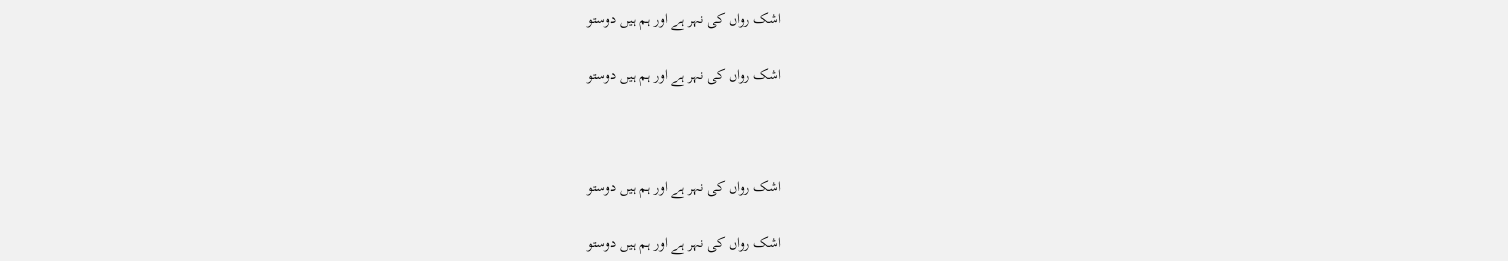اشک رواں کی نہر ہے اور ہم ہیں دوستو

اشک رواں کی نہر ہے اور ہم ہیں دوستو



اشک رواں کی نہر ہے اور ہم ہیں دوستو

اشک رواں کی نہر ہے اور ہم ہیں دوستو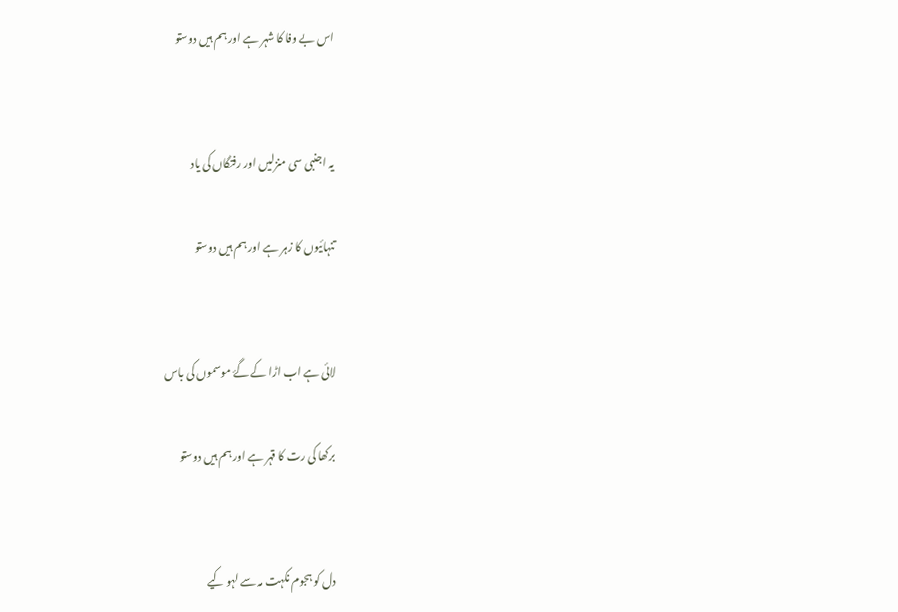اس بے وفا کا شہر ہے اور ہم ہیں دوستو


یہ اجنبی سی منزلیں اور رفتگاں کی یاد

تنہائیوں کا زہر ہے اور ہم ہیں دوستو


لائی ہے اب اڑا کے گۓ موسموں کی باس

برکھا کی رت کا قہر ہے اور ہم ہیں دوستو


دل کو ہجوم نکہت مہ سے لہو کیے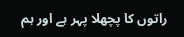راتوں کا پچھلا پہر ہے اور ہم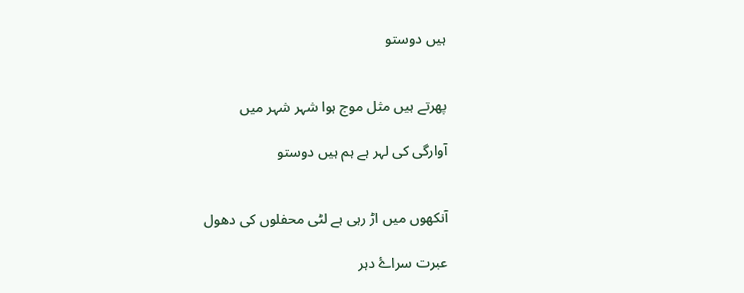ہیں دوستو


پھرتے ہیں مثل موج ہوا شہر شہر میں

آوارگی کی لہر ہے ہم ہیں دوستو


آنکھوں میں اڑ رہی ہے لٹی محفلوں کی دھول

عبرت سراۓ دہر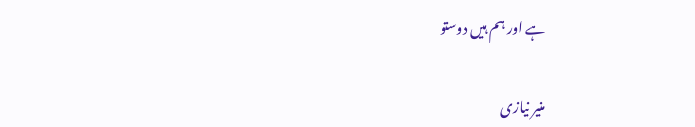ہے اور ہم ہیں دوستو


منیر نیازی